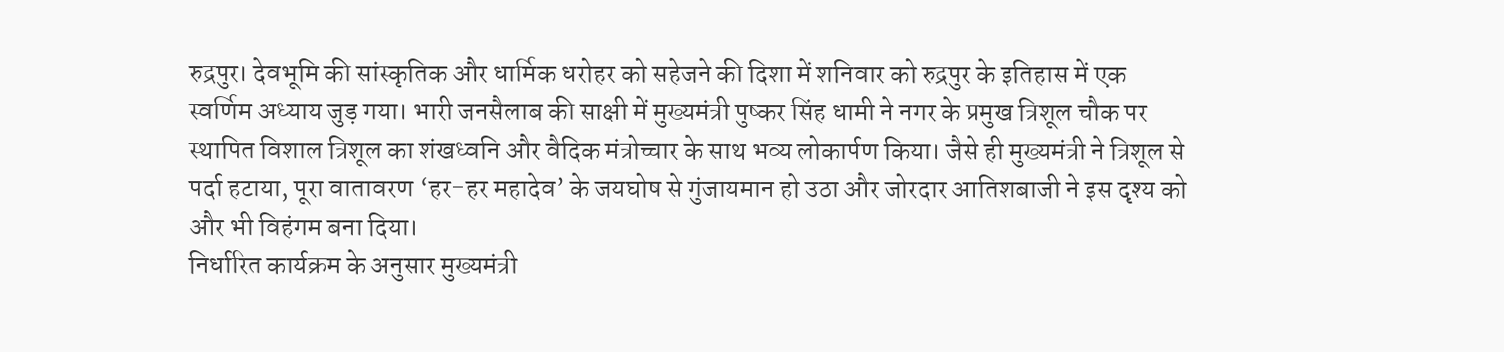रुद्रपुर। देवभूमि की सांस्कृतिक और धार्मिक धरोहर को सहेजने की दिशा में शनिवार को रुद्रपुर के इतिहास में एक स्वर्णिम अध्याय जुड़ गया। भारी जनसैलाब की साक्षी में मुख्यमंत्री पुष्कर सिंह धामी ने नगर के प्रमुख त्रिशूल चौक पर स्थापित विशाल त्रिशूल का शंखध्वनि और वैदिक मंत्रोच्चार के साथ भव्य लोकार्पण किया। जैसे ही मुख्यमंत्री ने त्रिशूल से पर्दा हटाया, पूरा वातावरण ‘हर-हर महादेव’ के जयघोष से गुंजायमान हो उठा और जोरदार आतिशबाजी ने इस दृश्य को और भी विहंगम बना दिया।
निर्धारित कार्यक्रम के अनुसार मुख्यमंत्री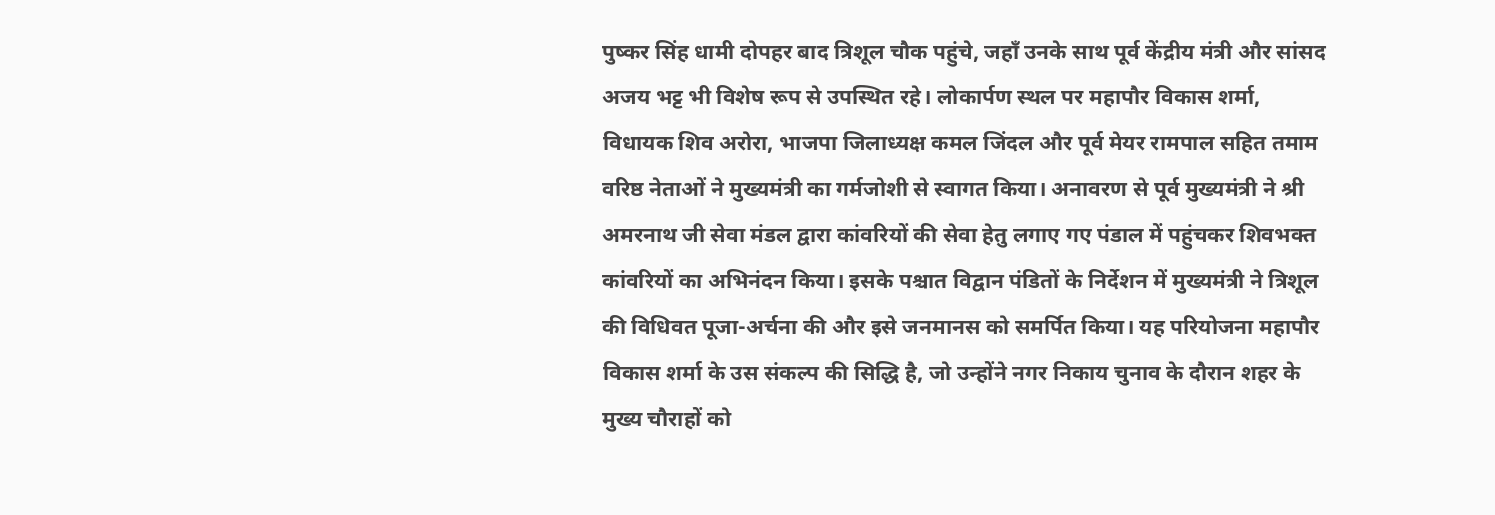पुष्कर सिंह धामी दोपहर बाद त्रिशूल चौक पहुंचे, जहाँ उनके साथ पूर्व केंद्रीय मंत्री और सांसद अजय भट्ट भी विशेष रूप से उपस्थित रहे। लोकार्पण स्थल पर महापौर विकास शर्मा, विधायक शिव अरोरा, भाजपा जिलाध्यक्ष कमल जिंदल और पूर्व मेयर रामपाल सहित तमाम वरिष्ठ नेताओं ने मुख्यमंत्री का गर्मजोशी से स्वागत किया। अनावरण से पूर्व मुख्यमंत्री ने श्री अमरनाथ जी सेवा मंडल द्वारा कांवरियों की सेवा हेतु लगाए गए पंडाल में पहुंचकर शिवभक्त कांवरियों का अभिनंदन किया। इसके पश्चात विद्वान पंडितों के निर्देशन में मुख्यमंत्री ने त्रिशूल की विधिवत पूजा-अर्चना की और इसे जनमानस को समर्पित किया। यह परियोजना महापौर विकास शर्मा के उस संकल्प की सिद्धि है, जो उन्होंने नगर निकाय चुनाव के दौरान शहर के मुख्य चौराहों को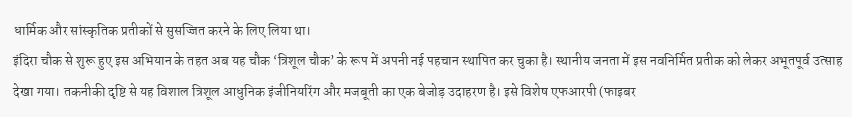धार्मिक और सांस्कृतिक प्रतीकों से सुसज्जित करने के लिए लिया था।
इंदिरा चौक से शुरू हुए इस अभियान के तहत अब यह चौक ‘त्रिशूल चौक’ के रूप में अपनी नई पहचान स्थापित कर चुका है। स्थानीय जनता में इस नवनिर्मित प्रतीक को लेकर अभूतपूर्व उत्साह देखा गया। तकनीकी दृष्टि से यह विशाल त्रिशूल आधुनिक इंजीनियरिंग और मजबूती का एक बेजोड़ उदाहरण है। इसे विशेष एफआरपी (फाइबर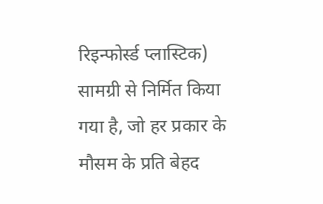रिइन्फोर्स्ड प्लास्टिक) सामग्री से निर्मित किया गया है, जो हर प्रकार के मौसम के प्रति बेहद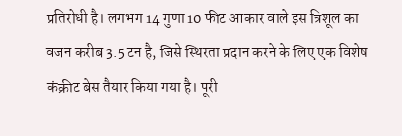प्रतिरोधी है। लगभग 14 गुणा 10 फीट आकार वाले इस त्रिशूल का वजन करीब 3.5 टन है, जिसे स्थिरता प्रदान करने के लिए एक विशेष कंक्रीट बेस तैयार किया गया है। पूरी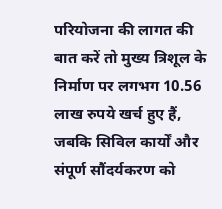परियोजना की लागत की बात करें तो मुख्य त्रिशूल के निर्माण पर लगभग 10.56 लाख रुपये खर्च हुए हैं, जबकि सिविल कार्यों और संपूर्ण सौंदर्यकरण को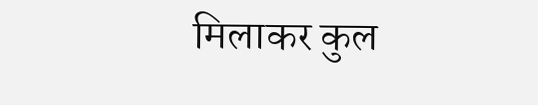मिलाकर कुल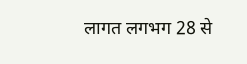लागत लगभग 28 से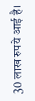30 लाख रुपये आई है।